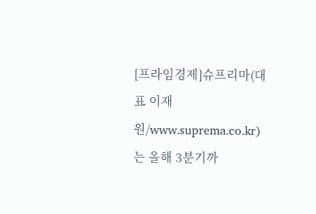[프라임경제]슈프리마(대표 이재원/www.suprema.co.kr)는 올해 3분기까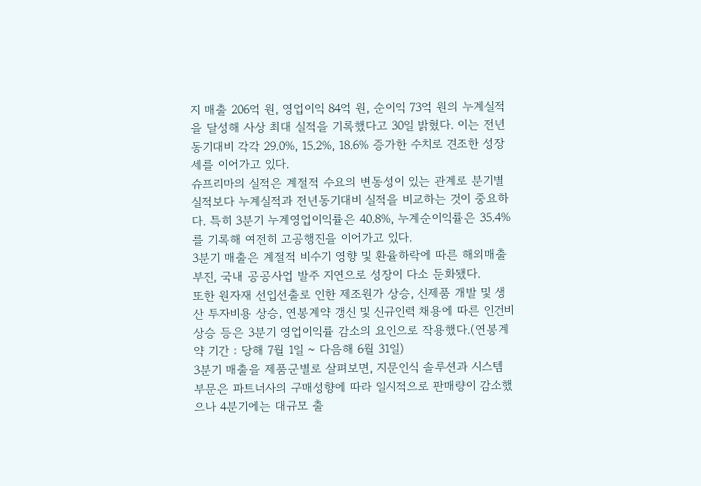지 매출 206억 원, 영업이익 84억 원, 순이익 73억 원의 누계실적을 달성해 사상 최대 실적을 기록했다고 30일 밝혔다. 이는 전년동기대비 각각 29.0%, 15.2%, 18.6% 증가한 수치로 견조한 성장세를 이어가고 있다.
슈프리마의 실적은 계절적 수요의 변동성이 있는 관계로 분기별 실적보다 누계실적과 전년동기대비 실적을 비교하는 것이 중요하다. 특히 3분기 누계영업이익률은 40.8%, 누계순이익률은 35.4%를 기록해 여전히 고공행진을 이어가고 있다.
3분기 매출은 계절적 비수기 영향 및 환율하락에 따른 해외매출 부진, 국내 공공사업 발주 지연으로 성장이 다소 둔화됐다.
또한 원자재 선입선출로 인한 제조원가 상승, 신제품 개발 및 생산 투자비용 상승, 연봉계약 갱신 및 신규인력 채용에 따른 인건비 상승 등은 3분기 영업이익률 감소의 요인으로 작용했다.(연봉계약 기간 : 당해 7월 1일 ~ 다음해 6월 31일)
3분기 매출을 제품군별로 살펴보면, 지문인식 솔루션과 시스템 부문은 파트너사의 구매성향에 따라 일시적으로 판매량이 감소했으나 4분기에는 대규모 출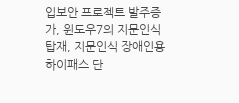입보안 프로젝트 발주증가, 윈도우7의 지문인식 탑재, 지문인식 장애인용 하이패스 단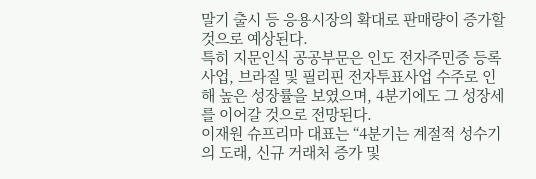말기 출시 등 응용시장의 확대로 판매량이 증가할 것으로 예상된다.
특히 지문인식 공공부문은 인도 전자주민증 등록사업, 브라질 및 필리핀 전자투표사업 수주로 인해 높은 성장률을 보였으며, 4분기에도 그 성장세를 이어갈 것으로 전망된다.
이재원 슈프리마 대표는 “4분기는 계절적 성수기의 도래, 신규 거래처 증가 및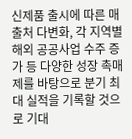신제품 출시에 따른 매출처 다변화, 각 지역별 해외 공공사업 수주 증가 등 다양한 성장 촉매제를 바탕으로 분기 최대 실적을 기록할 것으로 기대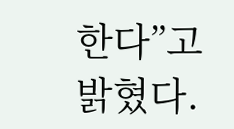한다”고 밝혔다.